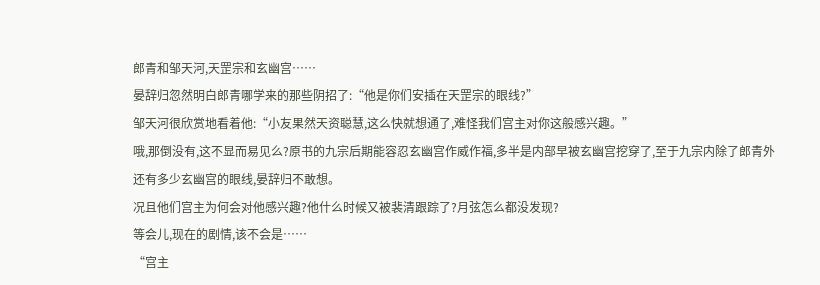郎青和邹天河,天罡宗和玄幽宫……
晏辞归忽然明白郎青哪学来的那些阴招了:“他是你们安插在天罡宗的眼线?”
邹天河很欣赏地看着他:“小友果然天资聪慧,这么快就想通了,难怪我们宫主对你这般感兴趣。”
哦,那倒没有,这不显而易见么?原书的九宗后期能容忍玄幽宫作威作福,多半是内部早被玄幽宫挖穿了,至于九宗内除了郎青外还有多少玄幽宫的眼线,晏辞归不敢想。
况且他们宫主为何会对他感兴趣?他什么时候又被裴清跟踪了?月弦怎么都没发现?
等会儿,现在的剧情,该不会是……
“宫主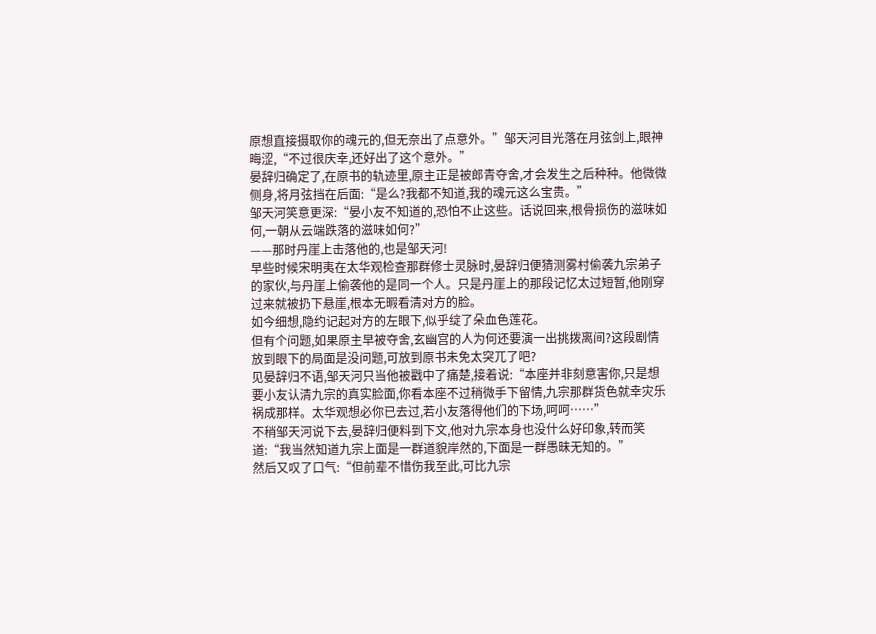原想直接摄取你的魂元的,但无奈出了点意外。”邹天河目光落在月弦剑上,眼神晦涩,“不过很庆幸,还好出了这个意外。”
晏辞归确定了,在原书的轨迹里,原主正是被郎青夺舍,才会发生之后种种。他微微侧身,将月弦挡在后面:“是么?我都不知道,我的魂元这么宝贵。”
邹天河笑意更深:“晏小友不知道的,恐怕不止这些。话说回来,根骨损伤的滋味如何,一朝从云端跌落的滋味如何?”
——那时丹崖上击落他的,也是邹天河!
早些时候宋明夷在太华观检查那群修士灵脉时,晏辞归便猜测雾村偷袭九宗弟子的家伙,与丹崖上偷袭他的是同一个人。只是丹崖上的那段记忆太过短暂,他刚穿过来就被扔下悬崖,根本无暇看清对方的脸。
如今细想,隐约记起对方的左眼下,似乎绽了朵血色莲花。
但有个问题,如果原主早被夺舍,玄幽宫的人为何还要演一出挑拨离间?这段剧情放到眼下的局面是没问题,可放到原书未免太突兀了吧?
见晏辞归不语,邹天河只当他被戳中了痛楚,接着说:“本座并非刻意害你,只是想要小友认清九宗的真实脸面,你看本座不过稍微手下留情,九宗那群货色就幸灾乐祸成那样。太华观想必你已去过,若小友落得他们的下场,呵呵……”
不稍邹天河说下去,晏辞归便料到下文,他对九宗本身也没什么好印象,转而笑道:“我当然知道九宗上面是一群道貌岸然的,下面是一群愚昧无知的。”
然后又叹了口气:“但前辈不惜伤我至此,可比九宗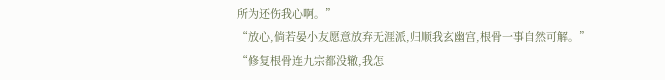所为还伤我心啊。”
“放心,倘若晏小友愿意放弃无涯派,归顺我玄幽宫,根骨一事自然可解。”
“修复根骨连九宗都没辙,我怎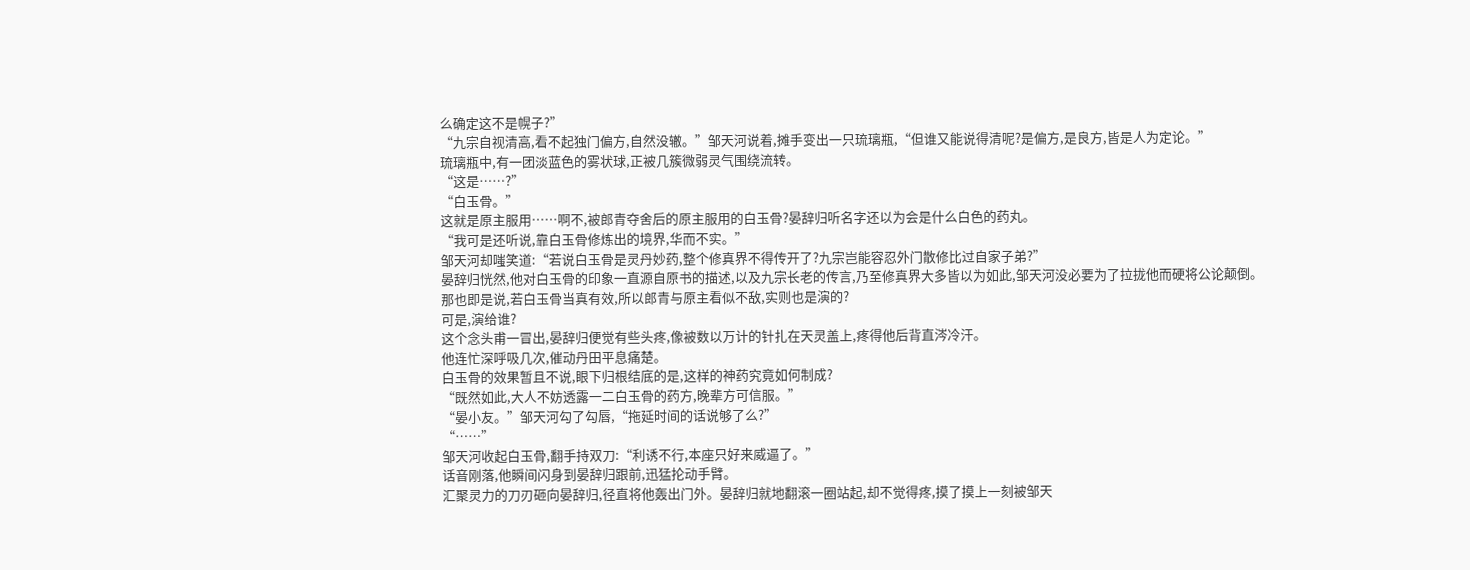么确定这不是幌子?”
“九宗自视清高,看不起独门偏方,自然没辙。”邹天河说着,摊手变出一只琉璃瓶,“但谁又能说得清呢?是偏方,是良方,皆是人为定论。”
琉璃瓶中,有一团淡蓝色的雾状球,正被几簇微弱灵气围绕流转。
“这是……?”
“白玉骨。”
这就是原主服用……啊不,被郎青夺舍后的原主服用的白玉骨?晏辞归听名字还以为会是什么白色的药丸。
“我可是还听说,靠白玉骨修炼出的境界,华而不实。”
邹天河却嗤笑道:“若说白玉骨是灵丹妙药,整个修真界不得传开了?九宗岂能容忍外门散修比过自家子弟?”
晏辞归恍然,他对白玉骨的印象一直源自原书的描述,以及九宗长老的传言,乃至修真界大多皆以为如此,邹天河没必要为了拉拢他而硬将公论颠倒。
那也即是说,若白玉骨当真有效,所以郎青与原主看似不敌,实则也是演的?
可是,演给谁?
这个念头甫一冒出,晏辞归便觉有些头疼,像被数以万计的针扎在天灵盖上,疼得他后背直涔冷汗。
他连忙深呼吸几次,催动丹田平息痛楚。
白玉骨的效果暂且不说,眼下归根结底的是,这样的神药究竟如何制成?
“既然如此,大人不妨透露一二白玉骨的药方,晚辈方可信服。”
“晏小友。”邹天河勾了勾唇,“拖延时间的话说够了么?”
“……”
邹天河收起白玉骨,翻手持双刀:“利诱不行,本座只好来威逼了。”
话音刚落,他瞬间闪身到晏辞归跟前,迅猛抡动手臂。
汇聚灵力的刀刃砸向晏辞归,径直将他轰出门外。晏辞归就地翻滚一圈站起,却不觉得疼,摸了摸上一刻被邹天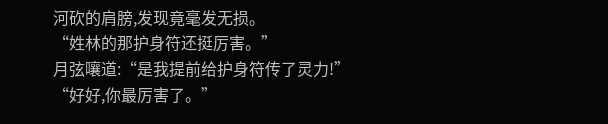河砍的肩膀,发现竟毫发无损。
“姓林的那护身符还挺厉害。”
月弦嚷道:“是我提前给护身符传了灵力!”
“好好,你最厉害了。”